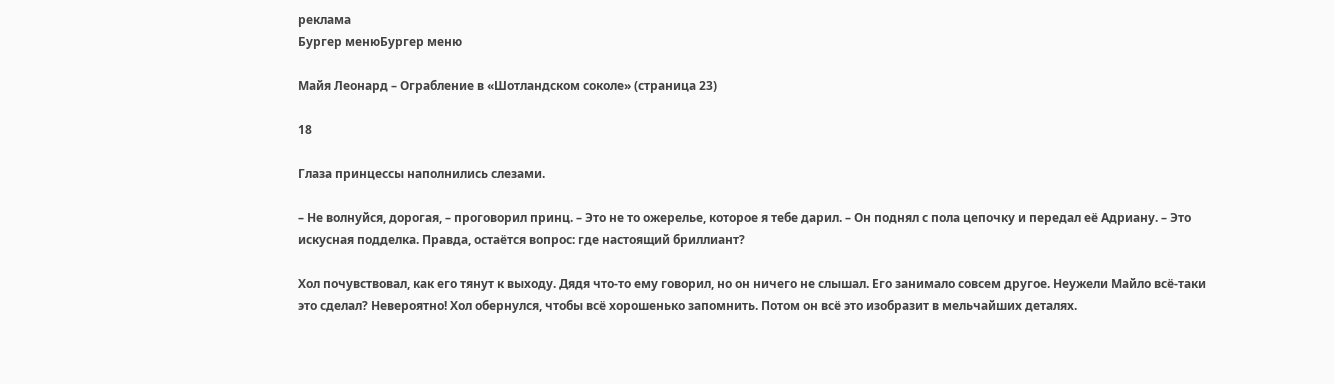реклама
Бургер менюБургер меню

Майя Леонард – Ограбление в «Шотландском соколе» (страница 23)

18

Глаза принцессы наполнились слезами.

– Не волнуйся, дорогая, – проговорил принц. – Это не то ожерелье, которое я тебе дарил. – Он поднял с пола цепочку и передал её Адриану. – Это искусная подделка. Правда, остаётся вопрос: где настоящий бриллиант?

Хол почувствовал, как его тянут к выходу. Дядя что-то ему говорил, но он ничего не слышал. Его занимало совсем другое. Неужели Майло всё-таки это сделал? Невероятно! Хол обернулся, чтобы всё хорошенько запомнить. Потом он всё это изобразит в мельчайших деталях.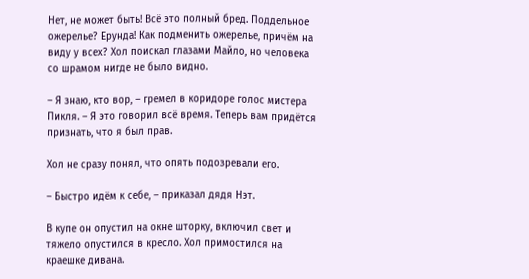Нет, не может быть! Всё это полный бред. Поддельное ожерелье? Ерунда! Как подменить ожерелье, причём на виду у всех? Хол поискал глазами Майло, но человека со шрамом нигде не было видно.

– Я знаю, кто вор, – гремел в коридоре голос мистера Пикля. – Я это говорил всё время. Теперь вам придётся признать, что я был прав.

Хол не сразу понял, что опять подозревали его.

– Быстро идём к себе, – приказал дядя Нэт.

В купе он опустил на окне шторку, включил свет и тяжело опустился в кресло. Хол примостился на краешке дивана.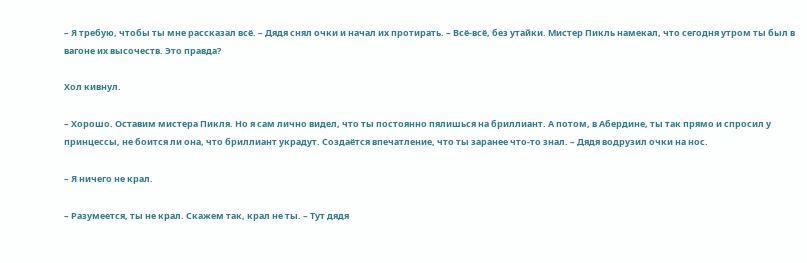– Я требую, чтобы ты мне рассказал всё. – Дядя снял очки и начал их протирать. – Всё-всё, без утайки. Мистер Пикль намекал, что сегодня утром ты был в вагоне их высочеств. Это правда?

Хол кивнул.

– Хорошо. Оставим мистера Пикля. Но я сам лично видел, что ты постоянно пялишься на бриллиант. А потом, в Абердине, ты так прямо и спросил у принцессы, не боится ли она, что бриллиант украдут. Создаётся впечатление, что ты заранее что-то знал. – Дядя водрузил очки на нос.

– Я ничего не крал.

– Разумеется, ты не крал. Скажем так, крал не ты. – Тут дядя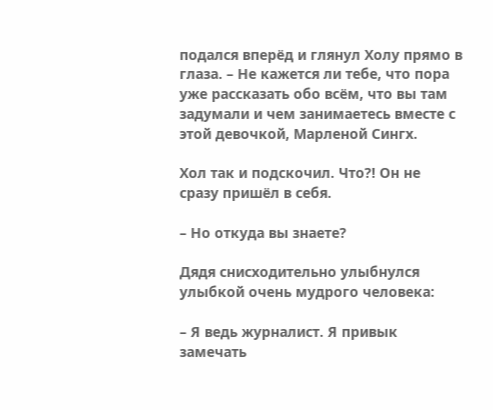подался вперёд и глянул Холу прямо в глаза. – Не кажется ли тебе, что пора уже рассказать обо всём, что вы там задумали и чем занимаетесь вместе с этой девочкой, Марленой Сингх.

Хол так и подскочил. Что?! Он не сразу пришёл в себя.

– Но откуда вы знаете?

Дядя снисходительно улыбнулся улыбкой очень мудрого человека:

– Я ведь журналист. Я привык замечать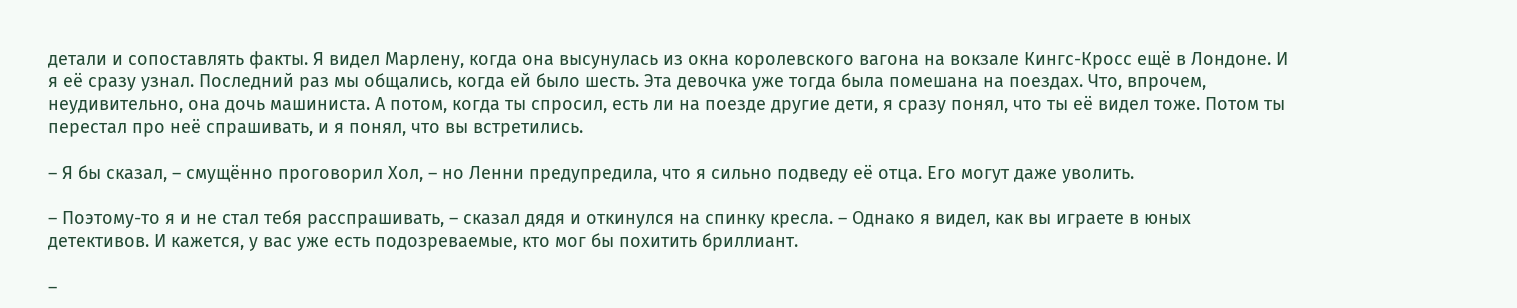детали и сопоставлять факты. Я видел Марлену, когда она высунулась из окна королевского вагона на вокзале Кингс-Кросс ещё в Лондоне. И я её сразу узнал. Последний раз мы общались, когда ей было шесть. Эта девочка уже тогда была помешана на поездах. Что, впрочем, неудивительно, она дочь машиниста. А потом, когда ты спросил, есть ли на поезде другие дети, я сразу понял, что ты её видел тоже. Потом ты перестал про неё спрашивать, и я понял, что вы встретились.

– Я бы сказал, – смущённо проговорил Хол, – но Ленни предупредила, что я сильно подведу её отца. Его могут даже уволить.

– Поэтому-то я и не стал тебя расспрашивать, – сказал дядя и откинулся на спинку кресла. – Однако я видел, как вы играете в юных детективов. И кажется, у вас уже есть подозреваемые, кто мог бы похитить бриллиант.

–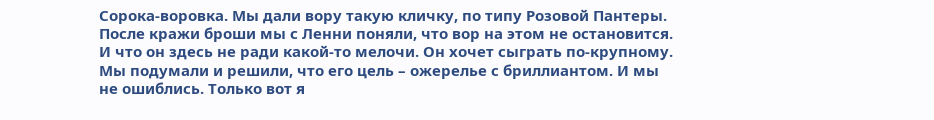Сорока-воровка. Мы дали вору такую кличку, по типу Розовой Пантеры. После кражи броши мы с Ленни поняли, что вор на этом не остановится. И что он здесь не ради какой-то мелочи. Он хочет сыграть по-крупному. Мы подумали и решили, что его цель – ожерелье с бриллиантом. И мы не ошиблись. Только вот я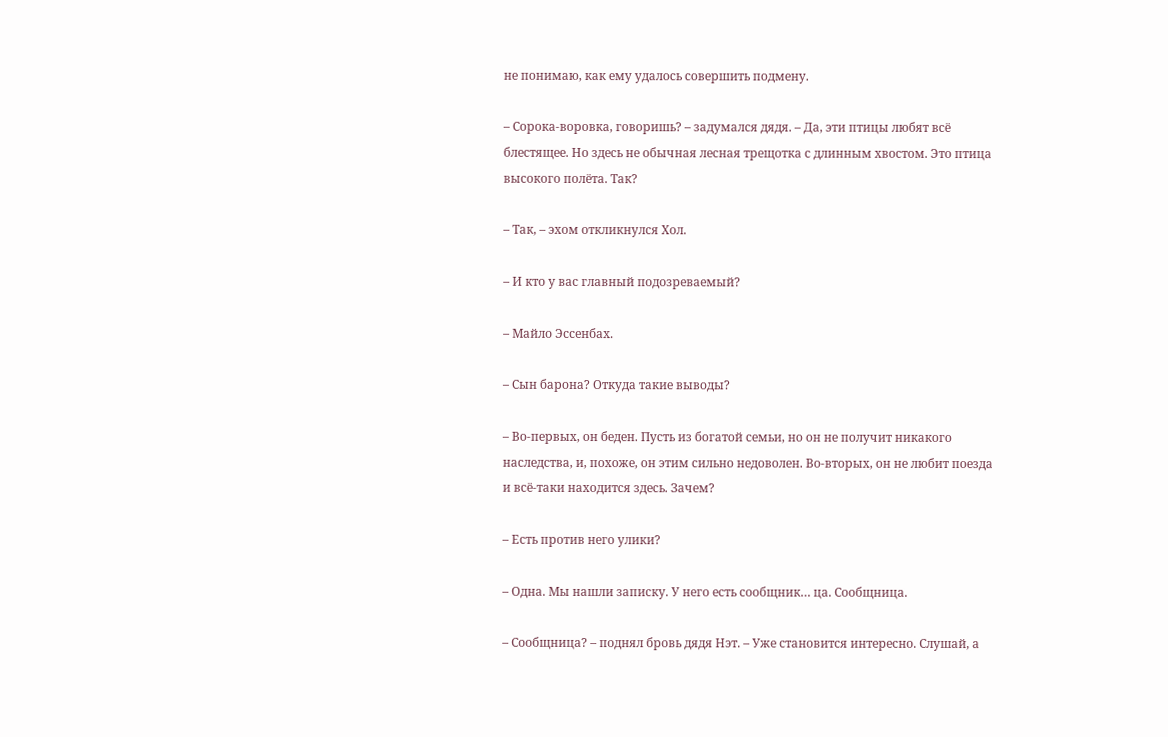не понимаю, как ему удалось совершить подмену.

– Сорока-воровка, говоришь? – задумался дядя. – Да, эти птицы любят всё блестящее. Но здесь не обычная лесная трещотка с длинным хвостом. Это птица высокого полёта. Так?

– Так, – эхом откликнулся Хол.

– И кто у вас главный подозреваемый?

– Майло Эссенбах.

– Сын барона? Откуда такие выводы?

– Во-первых, он беден. Пусть из богатой семьи, но он не получит никакого наследства, и, похоже, он этим сильно недоволен. Во-вторых, он не любит поезда и всё-таки находится здесь. Зачем?

– Есть против него улики?

– Одна. Мы нашли записку. У него есть сообщник… ца. Сообщница.

– Сообщница? – поднял бровь дядя Нэт. – Уже становится интересно. Слушай, а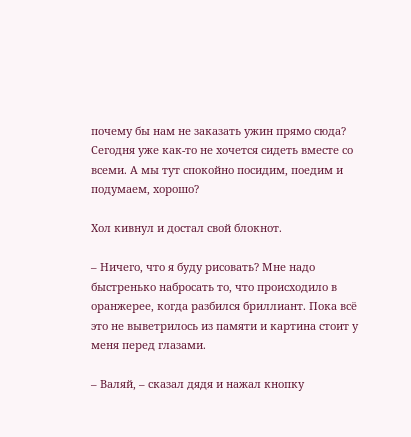почему бы нам не заказать ужин прямо сюда? Сегодня уже как-то не хочется сидеть вместе со всеми. А мы тут спокойно посидим, поедим и подумаем, хорошо?

Хол кивнул и достал свой блокнот.

– Ничего, что я буду рисовать? Мне надо быстренько набросать то, что происходило в оранжерее, когда разбился бриллиант. Пока всё это не выветрилось из памяти и картина стоит у меня перед глазами.

– Валяй, – сказал дядя и нажал кнопку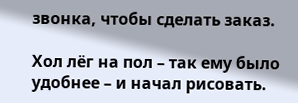звонка, чтобы сделать заказ.

Хол лёг на пол – так ему было удобнее – и начал рисовать.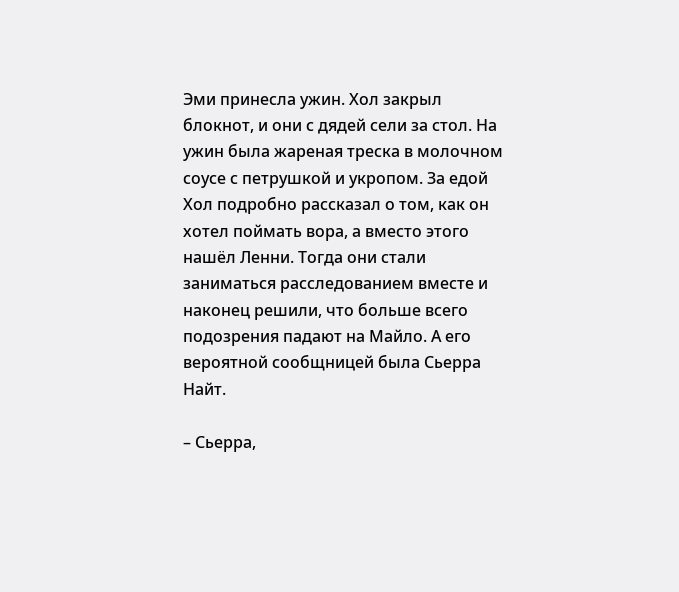Эми принесла ужин. Хол закрыл блокнот, и они с дядей сели за стол. На ужин была жареная треска в молочном соусе с петрушкой и укропом. За едой Хол подробно рассказал о том, как он хотел поймать вора, а вместо этого нашёл Ленни. Тогда они стали заниматься расследованием вместе и наконец решили, что больше всего подозрения падают на Майло. А его вероятной сообщницей была Сьерра Найт.

– Сьерра,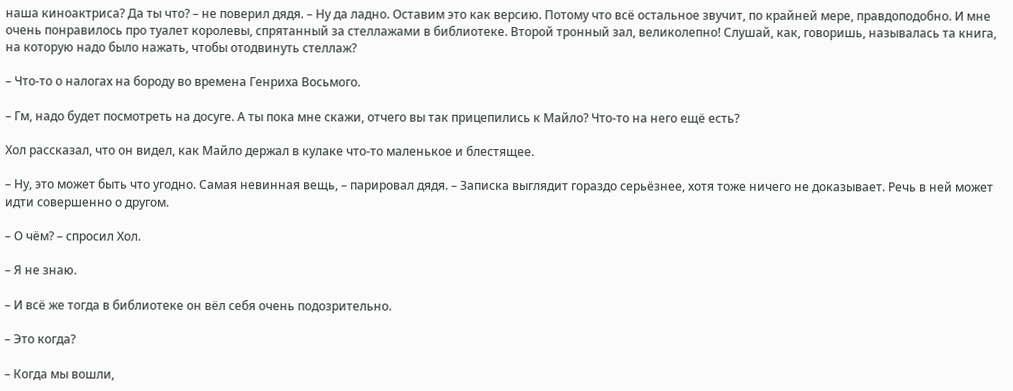наша киноактриса? Да ты что? – не поверил дядя. – Ну да ладно. Оставим это как версию. Потому что всё остальное звучит, по крайней мере, правдоподобно. И мне очень понравилось про туалет королевы, спрятанный за стеллажами в библиотеке. Второй тронный зал, великолепно! Слушай, как, говоришь, называлась та книга, на которую надо было нажать, чтобы отодвинуть стеллаж?

– Что-то о налогах на бороду во времена Генриха Восьмого.

– Гм, надо будет посмотреть на досуге. А ты пока мне скажи, отчего вы так прицепились к Майло? Что-то на него ещё есть?

Хол рассказал, что он видел, как Майло держал в кулаке что-то маленькое и блестящее.

– Ну, это может быть что угодно. Самая невинная вещь, – парировал дядя. – Записка выглядит гораздо серьёзнее, хотя тоже ничего не доказывает. Речь в ней может идти совершенно о другом.

– О чём? – спросил Хол.

– Я не знаю.

– И всё же тогда в библиотеке он вёл себя очень подозрительно.

– Это когда?

– Когда мы вошли,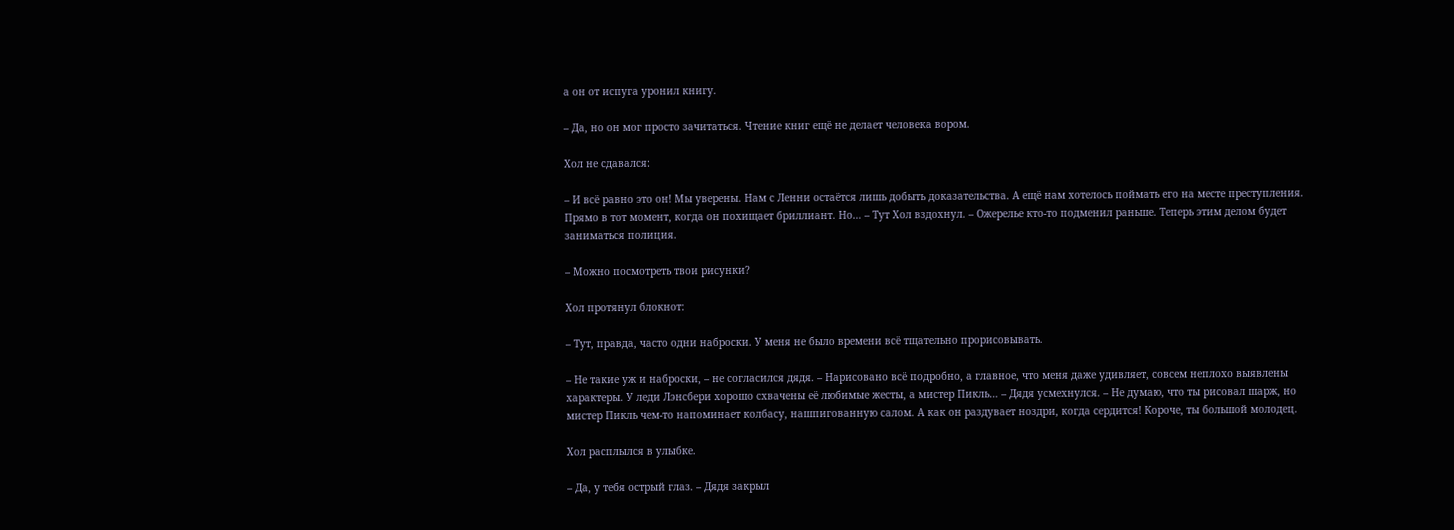а он от испуга уронил книгу.

– Да, но он мог просто зачитаться. Чтение книг ещё не делает человека вором.

Хол не сдавался:

– И всё равно это он! Мы уверены. Нам с Ленни остаётся лишь добыть доказательства. А ещё нам хотелось поймать его на месте преступления. Прямо в тот момент, когда он похищает бриллиант. Но… – Тут Хол вздохнул. – Ожерелье кто-то подменил раньше. Теперь этим делом будет заниматься полиция.

– Можно посмотреть твои рисунки?

Хол протянул блокнот:

– Тут, правда, часто одни наброски. У меня не было времени всё тщательно прорисовывать.

– Не такие уж и наброски, – не согласился дядя. – Нарисовано всё подробно, а главное, что меня даже удивляет, совсем неплохо выявлены характеры. У леди Лэнсбери хорошо схвачены её любимые жесты, а мистер Пикль… – Дядя усмехнулся. – Не думаю, что ты рисовал шарж, но мистер Пикль чем-то напоминает колбасу, нашпигованную салом. А как он раздувает ноздри, когда сердится! Короче, ты большой молодец.

Хол расплылся в улыбке.

– Да, у тебя острый глаз. – Дядя закрыл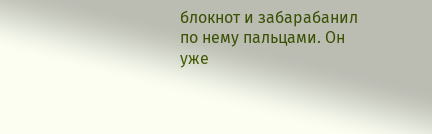блокнот и забарабанил по нему пальцами. Он уже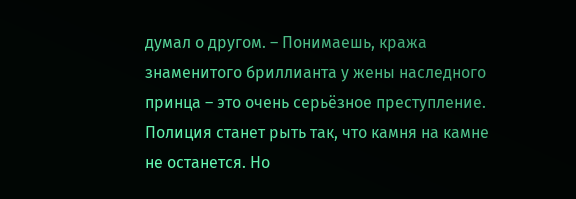думал о другом. – Понимаешь, кража знаменитого бриллианта у жены наследного принца – это очень серьёзное преступление. Полиция станет рыть так, что камня на камне не останется. Но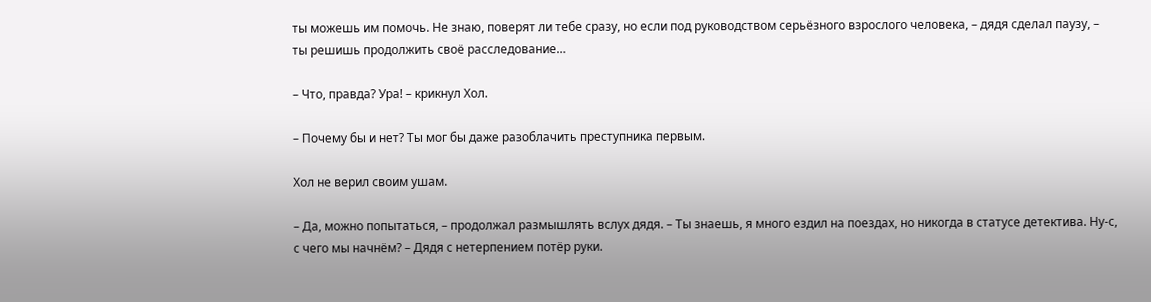ты можешь им помочь. Не знаю, поверят ли тебе сразу, но если под руководством серьёзного взрослого человека, – дядя сделал паузу, – ты решишь продолжить своё расследование…

– Что, правда? Ура! – крикнул Хол.

– Почему бы и нет? Ты мог бы даже разоблачить преступника первым.

Хол не верил своим ушам.

– Да, можно попытаться, – продолжал размышлять вслух дядя. – Ты знаешь, я много ездил на поездах, но никогда в статусе детектива. Ну-с, с чего мы начнём? – Дядя с нетерпением потёр руки.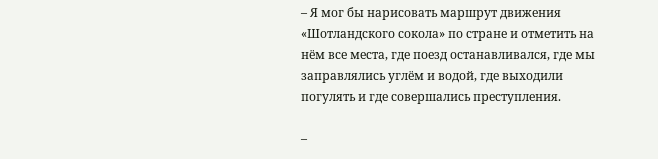– Я мог бы нарисовать маршрут движения «Шотландского сокола» по стране и отметить на нём все места, где поезд останавливался, где мы заправлялись углём и водой, где выходили погулять и где совершались преступления.

–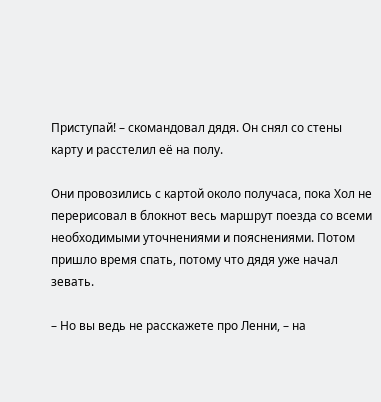Приступай! – скомандовал дядя. Он снял со стены карту и расстелил её на полу.

Они провозились с картой около получаса, пока Хол не перерисовал в блокнот весь маршрут поезда со всеми необходимыми уточнениями и пояснениями. Потом пришло время спать, потому что дядя уже начал зевать.

– Но вы ведь не расскажете про Ленни, – на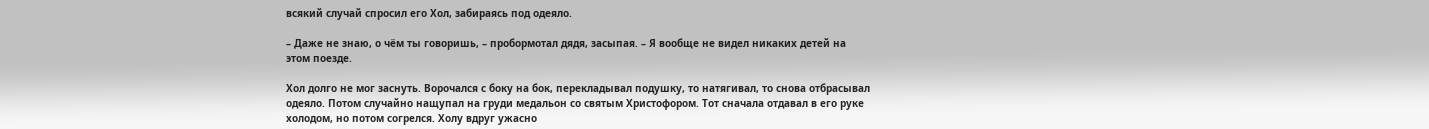всякий случай спросил его Хол, забираясь под одеяло.

– Даже не знаю, о чём ты говоришь, – пробормотал дядя, засыпая. – Я вообще не видел никаких детей на этом поезде.

Хол долго не мог заснуть. Ворочался с боку на бок, перекладывал подушку, то натягивал, то снова отбрасывал одеяло. Потом случайно нащупал на груди медальон со святым Христофором. Тот сначала отдавал в его руке холодом, но потом согрелся. Холу вдруг ужасно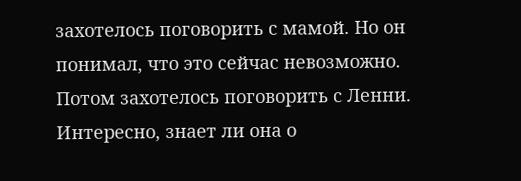захотелось поговорить с мамой. Но он понимал, что это сейчас невозможно. Потом захотелось поговорить с Ленни. Интересно, знает ли она о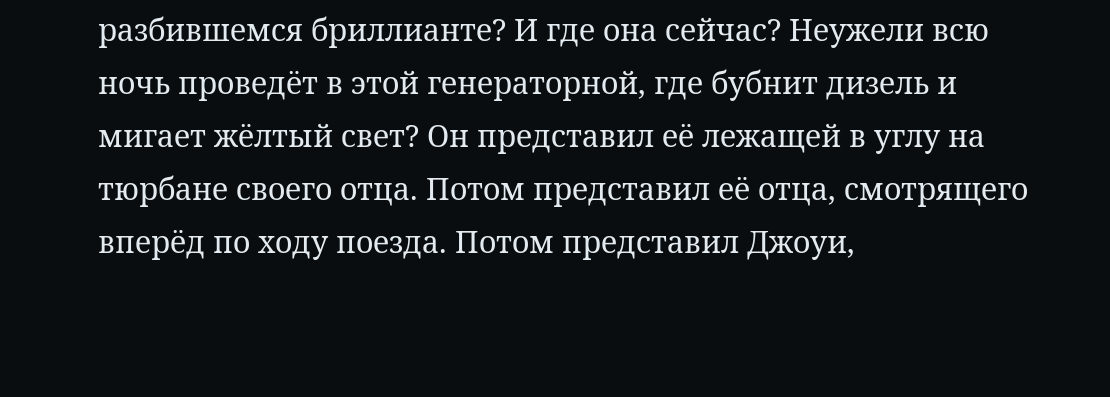разбившемся бриллианте? И где она сейчас? Неужели всю ночь проведёт в этой генераторной, где бубнит дизель и мигает жёлтый свет? Он представил её лежащей в углу на тюрбане своего отца. Потом представил её отца, смотрящего вперёд по ходу поезда. Потом представил Джоуи,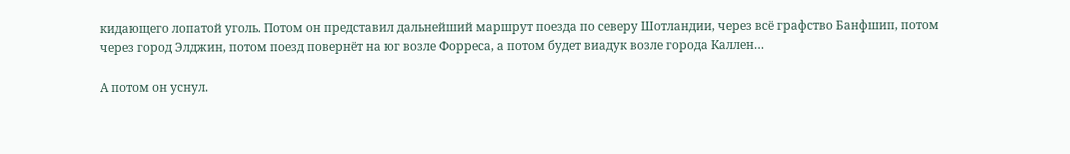кидающего лопатой уголь. Потом он представил дальнейший маршрут поезда по северу Шотландии, через всё графство Банфшип, потом через город Элджин, потом поезд повернёт на юг возле Форреса, а потом будет виадук возле города Каллен…

А потом он уснул.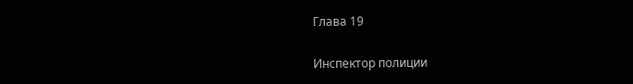Глава 19

Инспектор полиции